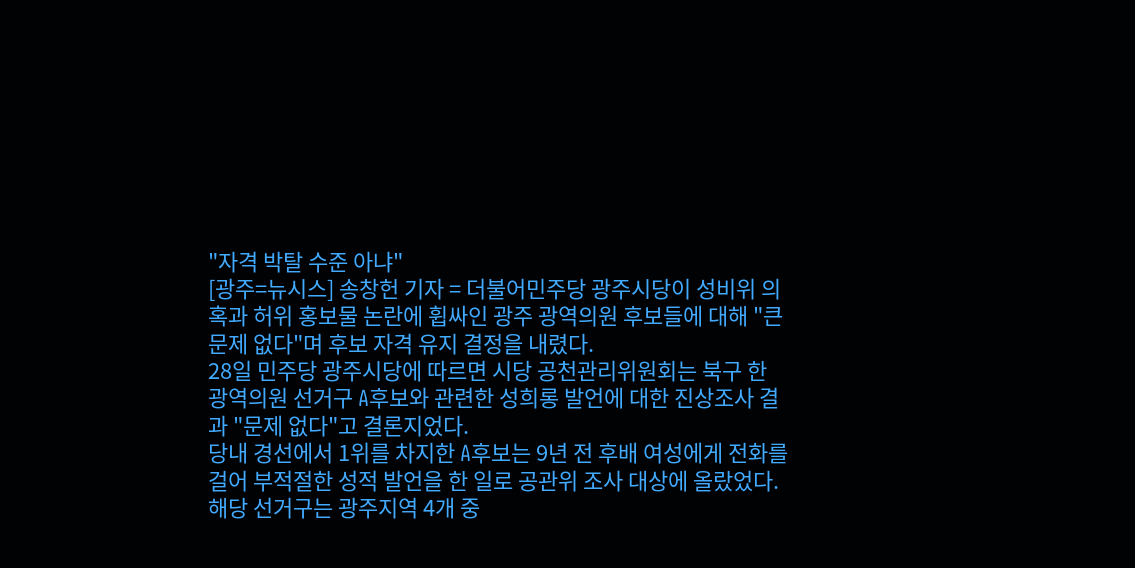"자격 박탈 수준 아냐"
[광주=뉴시스] 송창헌 기자 = 더불어민주당 광주시당이 성비위 의혹과 허위 홍보물 논란에 휩싸인 광주 광역의원 후보들에 대해 "큰 문제 없다"며 후보 자격 유지 결정을 내렸다.
28일 민주당 광주시당에 따르면 시당 공천관리위원회는 북구 한 광역의원 선거구 A후보와 관련한 성희롱 발언에 대한 진상조사 결과 "문제 없다"고 결론지었다.
당내 경선에서 1위를 차지한 A후보는 9년 전 후배 여성에게 전화를 걸어 부적절한 성적 발언을 한 일로 공관위 조사 대상에 올랐었다.
해당 선거구는 광주지역 4개 중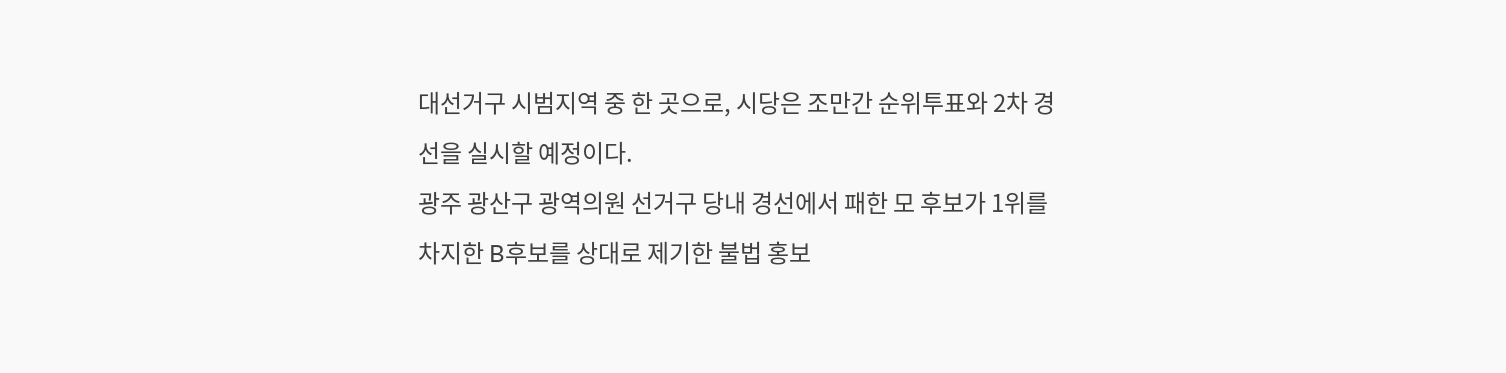대선거구 시범지역 중 한 곳으로, 시당은 조만간 순위투표와 2차 경선을 실시할 예정이다.
광주 광산구 광역의원 선거구 당내 경선에서 패한 모 후보가 1위를 차지한 B후보를 상대로 제기한 불법 홍보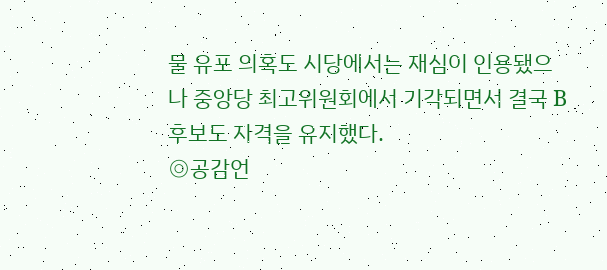물 유포 의혹도 시당에서는 재심이 인용됐으나 중앙당 최고위원회에서 기각되면서 결국 B후보도 자격을 유지했다.
◎공감언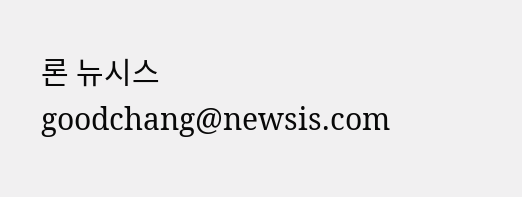론 뉴시스 goodchang@newsis.com